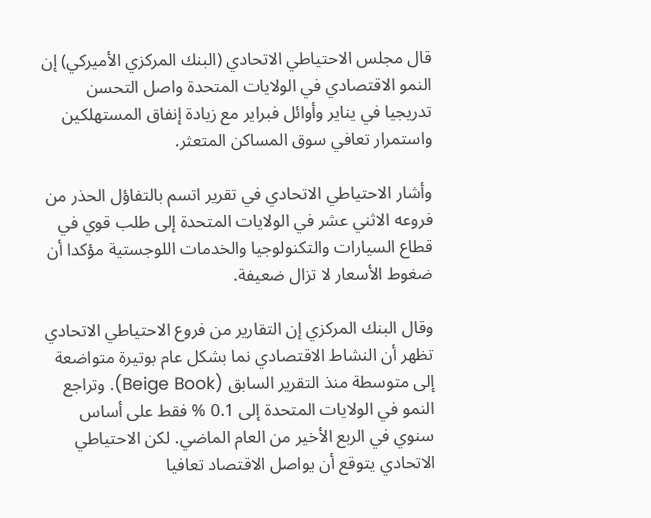قال مجلس الاحتياطي الاتحادي (البنك المركزي الأميركي) إن النمو الاقتصادي في الولايات المتحدة واصل التحسن تدريجيا في يناير وأوائل فبراير مع زيادة إنفاق المستهلكين واستمرار تعافي سوق المساكن المتعثر.

وأشار الاحتياطي الاتحادي في تقرير اتسم بالتفاؤل الحذر من فروعه الاثني عشر في الولايات المتحدة إلى طلب قوي في قطاع السيارات والتكنولوجيا والخدمات اللوجستية مؤكدا أن ضغوط الأسعار لا تزال ضعيفة.

وقال البنك المركزي إن التقارير من فروع الاحتياطي الاتحادي تظهر أن النشاط الاقتصادي نما بشكل عام بوتيرة متواضعة إلى متوسطة منذ التقرير السابق (Beige Book). وتراجع النمو في الولايات المتحدة إلى 0.1 % فقط على أساس سنوي في الربع الأخير من العام الماضي. لكن الاحتياطي الاتحادي يتوقع أن يواصل الاقتصاد تعافيا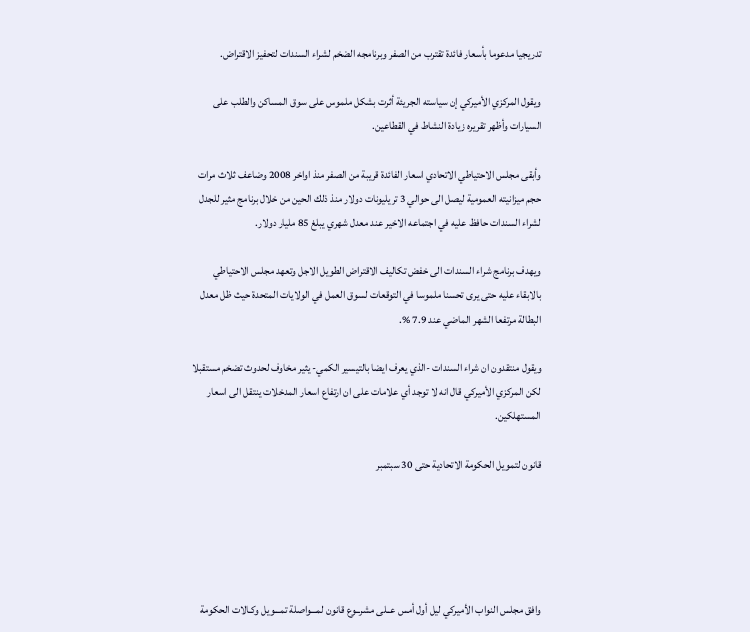تدريجيا مدعوما بأسعار فائدة تقترب من الصفر وبرنامجه الضخم لشراء السندات لتحفيز الاقتراض.

ويقول المركزي الأميركي إن سياسته الجريئة أثرت بشكل ملموس على سوق المساكن والطلب على السيارات وأظهر تقريره زيادة النشاط في القطاعين.

وأبقى مجلس الاحتياطي الاتحادي اسعار الفائدة قريبة من الصفر منذ اواخر 2008 وضاعف ثلاث مرات حجم ميزانيته العمومية ليصل الى حوالي 3 تريليونات دولار منذ ذلك الحين من خلال برنامج مثير للجدل لشراء السندات حافظ عليه في اجتماعه الاخير عند معدل شهري يبلغ 85 مليار دولار.

ويهدف برنامج شراء السندات الى خفض تكاليف الاقتراض الطويل الاجل وتعهد مجلس الاحتياطي بالابقاء عليه حتى يرى تحسنا ملموسا في التوقعات لسوق العمل في الولايات المتحدة حيث ظل معدل البطالة مرتفعا الشهر الماضي عند 7.9 %.

ويقول منتقدون ان شراء السندات -الذي يعرف ايضا بالتيسير الكمي- يثير مخاوف لحدوث تضخم مستقبلا لكن المركزي الأميركي قال انه لا توجد أي علامات على ان ارتفاع اسعار المدخلات ينتقل الى اسعار المستهلكين.

قانون لتمويل الحكومة الاتحادية حتى 30 سبتمبر





وافق مجلس النواب الأميركي ليل أول أمس عــلى مشرــوع قانون لمـــواصلة تمـــويل وكـالات الحكومة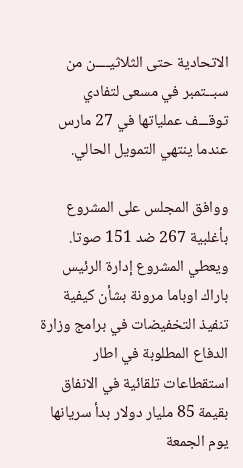الاتحادية حتى الثلاثيــــن من سبــتمبر في مسعى لتفادي توقـــف عملياتها في 27 مارس عندما ينتهي التمويل الحالي.

ووافق المجلس على المشروع بأغلبية 267 ضد 151 صوتا. ويعطي المشروع إدارة الرئيس باراك اوباما مرونة بشأن كيفية تنفيذ التخفيضات في برامج وزارة الدفاع المطلوبة في اطار استقطاعات تلقائية في الانفاق بقيمة 85 مليار دولار بدأ سريانها يوم الجمعة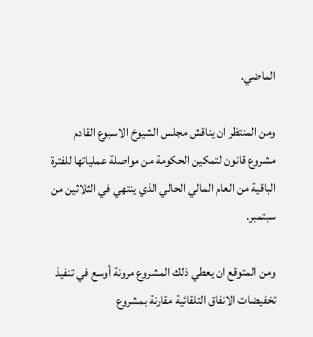الماضي.

ومن المنتظر ان يناقش مجلس الشيوخ الاسبوع القادم مشروع قانون لتمكين الحكومة من مواصلة عملياتها للفترة الباقية من العام المالي الحالي الذي ينتهي في الثلاثين من سبتمبر.

ومن المتوقع ان يعطي ذلك المشروع مرونة أوسع في تنفيذ تخفيضات الانفاق التلقائية مقارنة بمشروع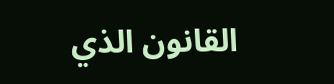القانون الذي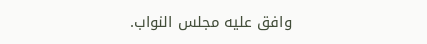وافق عليه مجلس النواب.